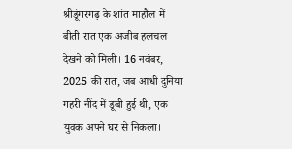श्रीडूंगरगढ़ के शांत माहौल में बीती रात एक अजीब हलचल देखने को मिली। 16 नवंबर, 2025 की रात, जब आधी दुनिया गहरी नींद में डूबी हुई थी, एक युवक अपने घर से निकला।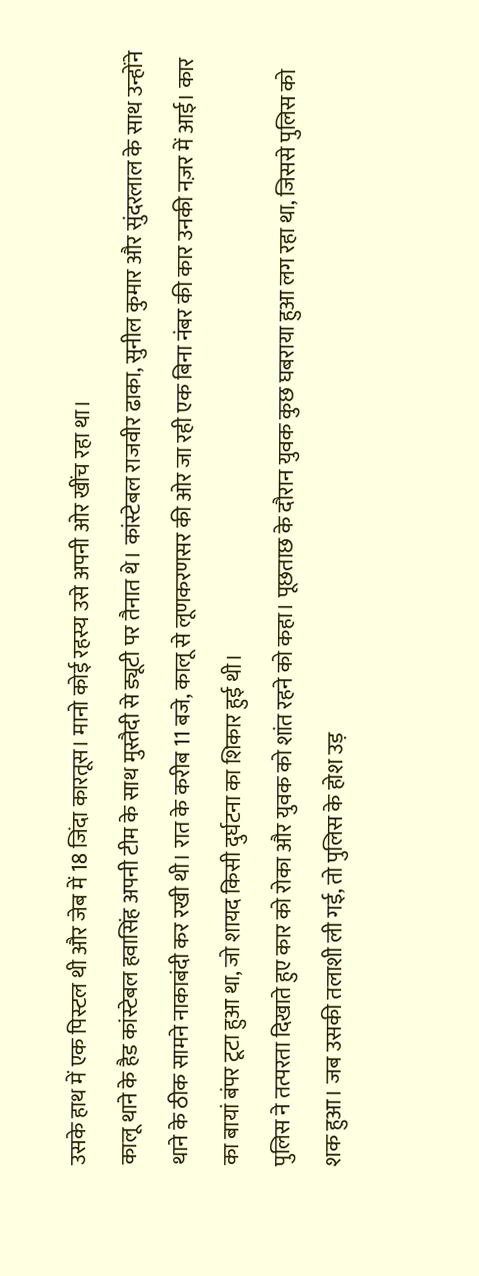उसके हाथ में एक पिस्टल थी और जेब में 18 जिंदा कारतूस। मानो कोई रहस्य उसे अपनी ओर खींच रहा था।
कालू थाने के हैड कांस्टेबल हवासिंह अपनी टीम के साथ मुस्तैदी से ड्यूटी पर तैनात थे। कांस्टेबल राजवीर ढाका, सुनील कुमार और सुंदरलाल के साथ उन्होंने थाने के ठीक सामने नाकाबंदी कर रखी थी। रात के करीब 11 बजे, कालू से लूणकरणसर की ओर जा रही एक बिना नंबर की कार उनकी नज़र में आई। कार का बायां बंपर टूटा हुआ था, जो शायद किसी दुर्घटना का शिकार हुई थी।
पुलिस ने तत्परता दिखाते हुए कार को रोका और युवक को शांत रहने को कहा। पूछताछ के दौरान युवक कुछ घबराया हुआ लग रहा था, जिससे पुलिस को शक हुआ। जब उसकी तलाशी ली गई, तो पुलिस के होश उड़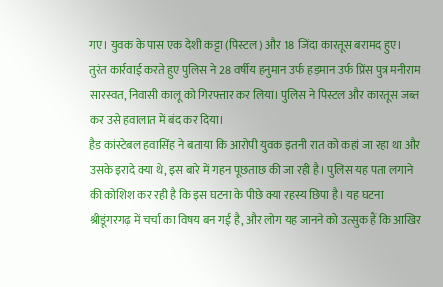गए। युवक के पास एक देशी कट्टा (पिस्टल) और 18 जिंदा कारतूस बरामद हुए।
तुरंत कार्रवाई करते हुए पुलिस ने 28 वर्षीय हनुमान उर्फ हड़मान उर्फ प्रिंस पुत्र मनीराम सारस्वत, निवासी कालू को गिरफ्तार कर लिया। पुलिस ने पिस्टल और कारतूस जब्त कर उसे हवालात में बंद कर दिया।
हैड कांस्टेबल हवासिंह ने बताया कि आरोपी युवक इतनी रात को कहां जा रहा था और उसके इरादे क्या थे, इस बारे में गहन पूछताछ की जा रही है। पुलिस यह पता लगाने की कोशिश कर रही है कि इस घटना के पीछे क्या रहस्य छिपा है। यह घटना श्रीडूंगरगढ़ में चर्चा का विषय बन गई है, और लोग यह जानने को उत्सुक हैं कि आखिर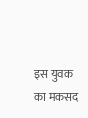इस युवक का मकसद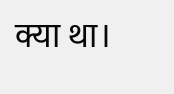क्या था।